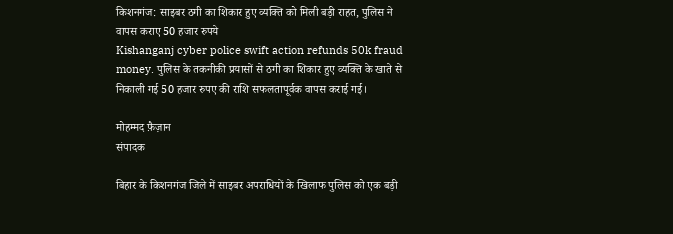किशनगंज: साइबर ठगी का शिकार हुए व्यक्ति को मिली बड़ी राहत, पुलिस ने वापस कराए 50 हजार रुपये
Kishanganj cyber police swift action refunds 50k fraud money. पुलिस के तकनीकी प्रयासों से ठगी का शिकार हुए व्यक्ति के खाते से निकाली गई 50 हजार रुपए की राशि सफलतापूर्वक वापस कराई गई।

मोहम्मद फ़ैज़ान
संपादक

बिहार के किशनगंज जिले में साइबर अपराधियों के खिलाफ पुलिस को एक बड़ी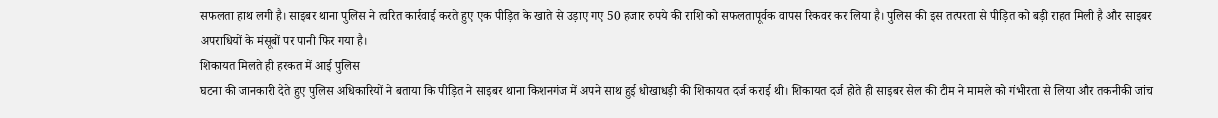सफलता हाथ लगी है। साइबर थाना पुलिस ने त्वरित कार्रवाई करते हुए एक पीड़ित के खाते से उड़ाए गए 50 हजार रुपये की राशि को सफलतापूर्वक वापस रिकवर कर लिया है। पुलिस की इस तत्परता से पीड़ित को बड़ी राहत मिली है और साइबर अपराधियों के मंसूबों पर पानी फिर गया है।
शिकायत मिलते ही हरकत में आई पुलिस
घटना की जानकारी देते हुए पुलिस अधिकारियों ने बताया कि पीड़ित ने साइबर थाना किशनगंज में अपने साथ हुई धोखाधड़ी की शिकायत दर्ज कराई थी। शिकायत दर्ज होते ही साइबर सेल की टीम ने मामले को गंभीरता से लिया और तकनीकी जांच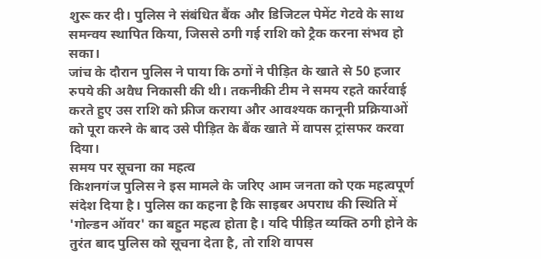शुरू कर दी। पुलिस ने संबंधित बैंक और डिजिटल पेमेंट गेटवे के साथ समन्वय स्थापित किया, जिससे ठगी गई राशि को ट्रैक करना संभव हो सका।
जांच के दौरान पुलिस ने पाया कि ठगों ने पीड़ित के खाते से 50 हजार रुपये की अवैध निकासी की थी। तकनीकी टीम ने समय रहते कार्रवाई करते हुए उस राशि को फ्रीज कराया और आवश्यक कानूनी प्रक्रियाओं को पूरा करने के बाद उसे पीड़ित के बैंक खाते में वापस ट्रांसफर करवा दिया।
समय पर सूचना का महत्व
किशनगंज पुलिस ने इस मामले के जरिए आम जनता को एक महत्वपूर्ण संदेश दिया है। पुलिस का कहना है कि साइबर अपराध की स्थिति में 'गोल्डन ऑवर' का बहुत महत्व होता है। यदि पीड़ित व्यक्ति ठगी होने के तुरंत बाद पुलिस को सूचना देता है, तो राशि वापस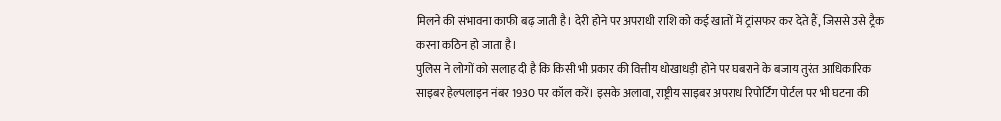मिलने की संभावना काफी बढ़ जाती है। देरी होने पर अपराधी राशि को कई खातों में ट्रांसफर कर देते हैं, जिससे उसे ट्रैक करना कठिन हो जाता है।
पुलिस ने लोगों को सलाह दी है कि किसी भी प्रकार की वित्तीय धोखाधड़ी होने पर घबराने के बजाय तुरंत आधिकारिक साइबर हेल्पलाइन नंबर 1930 पर कॉल करें। इसके अलावा, राष्ट्रीय साइबर अपराध रिपोर्टिंग पोर्टल पर भी घटना की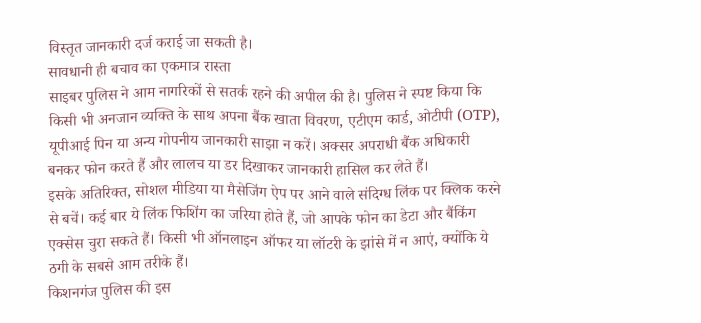विस्तृत जानकारी दर्ज कराई जा सकती है।
सावधानी ही बचाव का एकमात्र रास्ता
साइबर पुलिस ने आम नागरिकों से सतर्क रहने की अपील की है। पुलिस ने स्पष्ट किया कि किसी भी अनजान व्यक्ति के साथ अपना बैंक खाता विवरण, एटीएम कार्ड, ओटीपी (OTP), यूपीआई पिन या अन्य गोपनीय जानकारी साझा न करें। अक्सर अपराधी बैंक अधिकारी बनकर फोन करते हैं और लालच या डर दिखाकर जानकारी हासिल कर लेते हैं।
इसके अतिरिक्त, सोशल मीडिया या मैसेजिंग ऐप पर आने वाले संदिग्ध लिंक पर क्लिक करने से बचें। कई बार ये लिंक फिशिंग का जरिया होते हैं, जो आपके फोन का डेटा और बैंकिंग एक्सेस चुरा सकते हैं। किसी भी ऑनलाइन ऑफर या लॉटरी के झांसे में न आएं, क्योंकि ये ठगी के सबसे आम तरीके हैं।
किशनगंज पुलिस की इस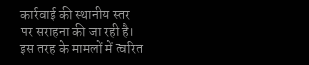कार्रवाई की स्थानीय स्तर पर सराहना की जा रही है। इस तरह के मामलों में त्वरित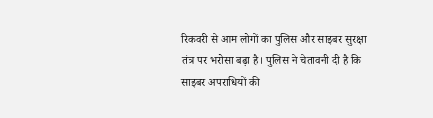रिकवरी से आम लोगों का पुलिस और साइबर सुरक्षा तंत्र पर भरोसा बढ़ा है। पुलिस ने चेतावनी दी है कि साइबर अपराधियों की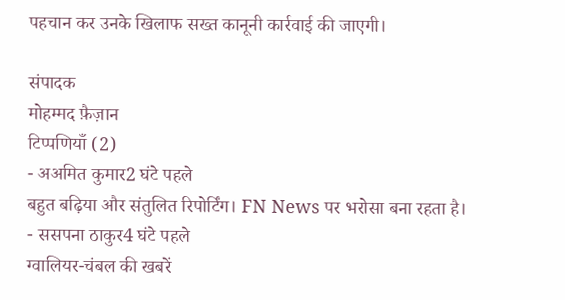पहचान कर उनके खिलाफ सख्त कानूनी कार्रवाई की जाएगी।

संपादक
मोहम्मद फ़ैज़ान
टिप्पणियाँ (2)
- अअमित कुमार2 घंटे पहले
बहुत बढ़िया और संतुलित रिपोर्टिंग। FN News पर भरोसा बना रहता है।
- ससपना ठाकुर4 घंटे पहले
ग्वालियर-चंबल की खबरें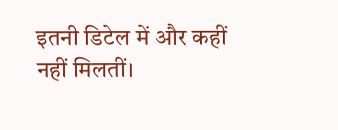इतनी डिटेल में और कहीं नहीं मिलतीं।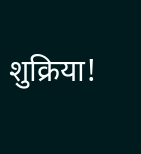शुक्रिया!